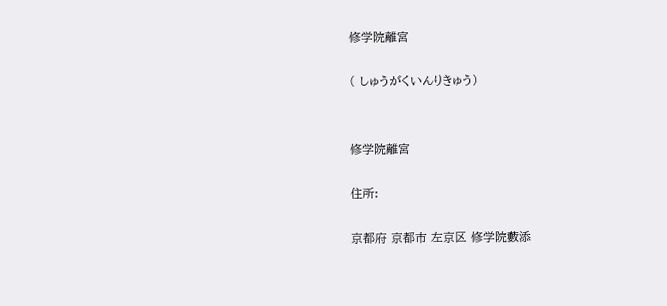修学院離宮

( しゅうがくいんりきゅう)


修学院離宮

住所:

京都府 京都市 左京区 修学院藪添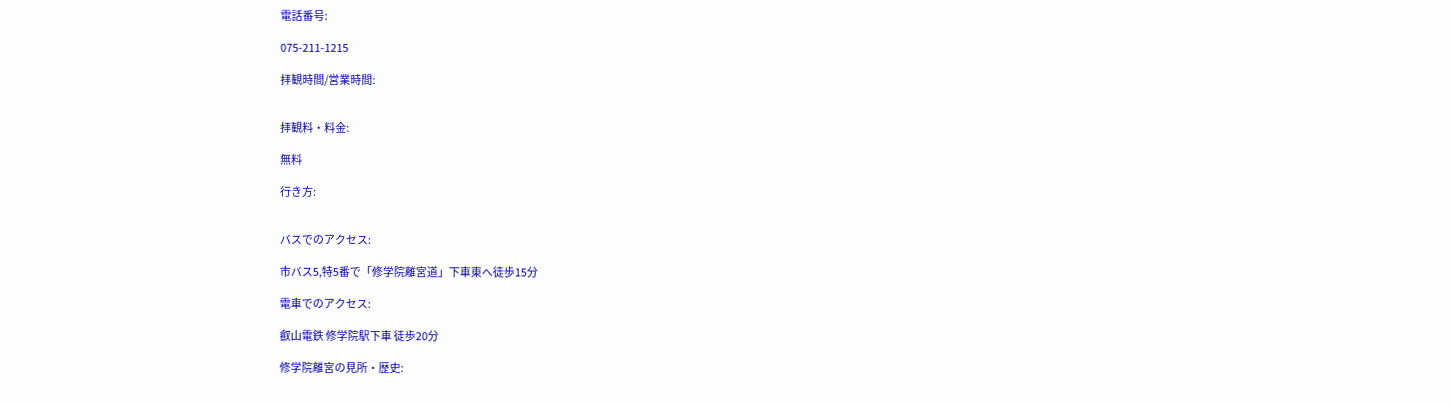電話番号:

075-211-1215

拝観時間/営業時間:


拝観料・料金:

無料

行き方:


バスでのアクセス:

市バス5,特5番で「修学院離宮道」下車東へ徒歩15分

電車でのアクセス:

叡山電鉄 修学院駅下車 徒歩20分

修学院離宮の見所・歴史: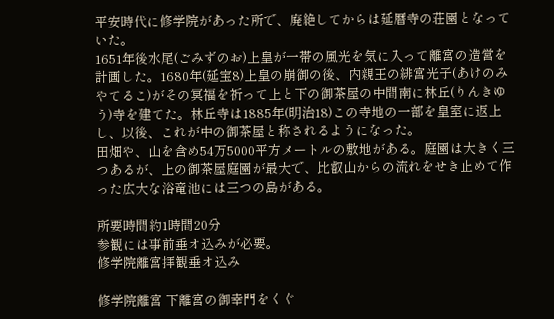平安時代に修学院があった所で、廃絶してからは延暦寺の荘園となっていた。
1651年後水尾(ごみずのお)上皇が一帯の風光を気に入って離宮の造営を計画した。1680年(延宝8)上皇の崩御の後、内親王の緋宮光子(あけのみやてるこ)がその冥福を祈って上と下の御茶屋の中間南に林丘(りんきゆう)寺を建てた。林丘寺は1885年(明治18)この寺地の一部を皇室に返上し、以後、これが中の御茶屋と称されるようになった。
田畑や、山を含め54万5000平方メートルの敷地がある。庭園は大きく三つあるが、上の御茶屋庭園が最大で、比叡山からの流れをせき止めて作った広大な浴竜池には三つの島がある。

所要時間約1時間20分
参観には事前垂オ込みが必要。
修学院離宮拝観垂オ込み

修学院離宮 下離宮の御幸門をくぐ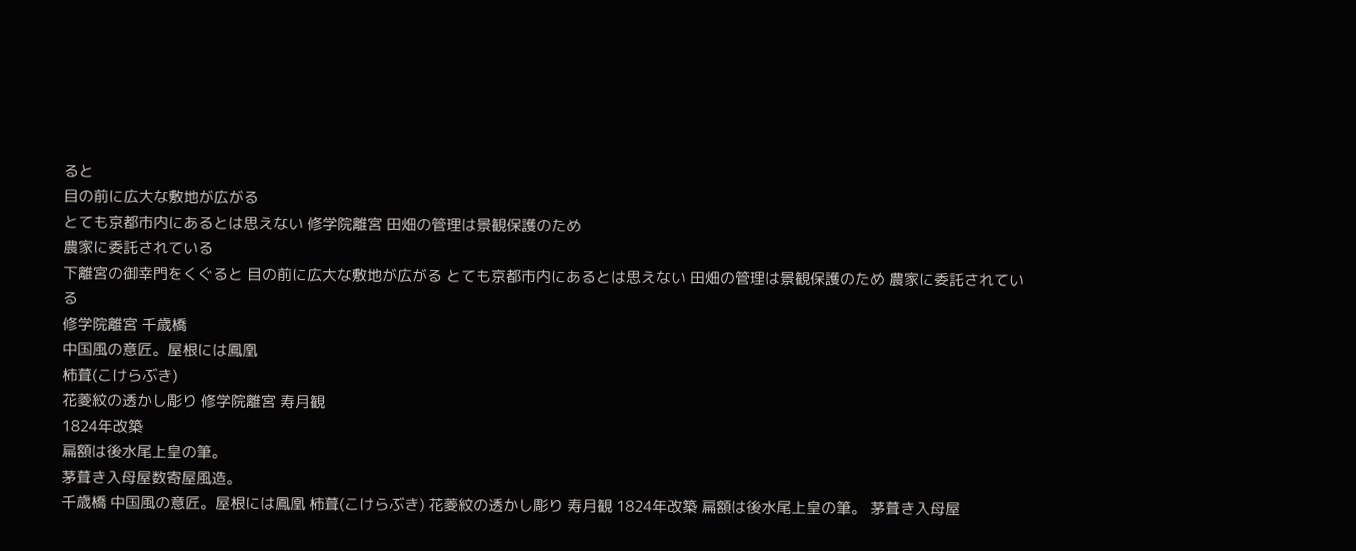ると
目の前に広大な敷地が広がる
とても京都市内にあるとは思えない 修学院離宮 田畑の管理は景観保護のため
農家に委託されている
下離宮の御幸門をくぐると 目の前に広大な敷地が広がる とても京都市内にあるとは思えない 田畑の管理は景観保護のため 農家に委託されている
修学院離宮 千歳橋
中国風の意匠。屋根には鳳凰
柿葺(こけらぶき)
花菱紋の透かし彫り 修学院離宮 寿月観
1824年改築
扁額は後水尾上皇の筆。
茅葺き入母屋数寄屋風造。
千歳橋 中国風の意匠。屋根には鳳凰 柿葺(こけらぶき) 花菱紋の透かし彫り 寿月観 1824年改築 扁額は後水尾上皇の筆。 茅葺き入母屋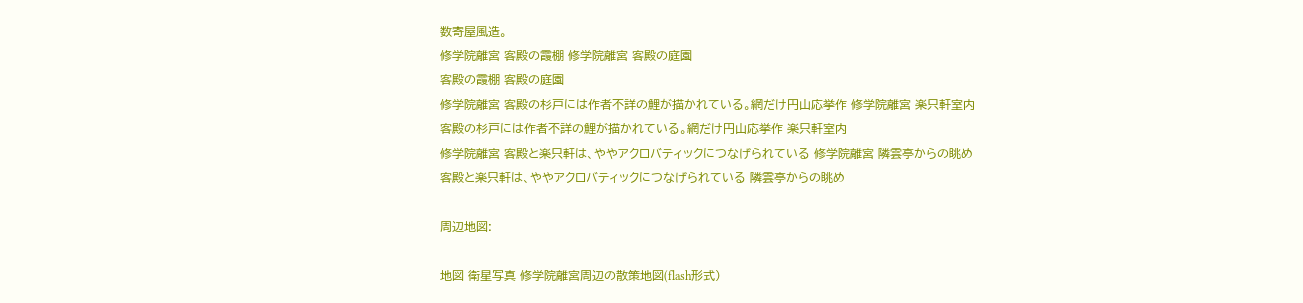数寄屋風造。
修学院離宮 客殿の霞棚 修学院離宮 客殿の庭園
客殿の霞棚 客殿の庭園
修学院離宮 客殿の杉戸には作者不詳の鯉が描かれている。網だけ円山応挙作 修学院離宮 楽只軒室内
客殿の杉戸には作者不詳の鯉が描かれている。網だけ円山応挙作 楽只軒室内
修学院離宮 客殿と楽只軒は、ややアクロバティックにつなげられている 修学院離宮 隣雲亭からの眺め
客殿と楽只軒は、ややアクロバティックにつなげられている 隣雲亭からの眺め

周辺地図:

地図 衛星写真 修学院離宮周辺の散策地図(flash形式)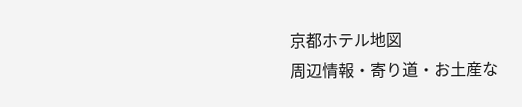京都ホテル地図
周辺情報・寄り道・お土産な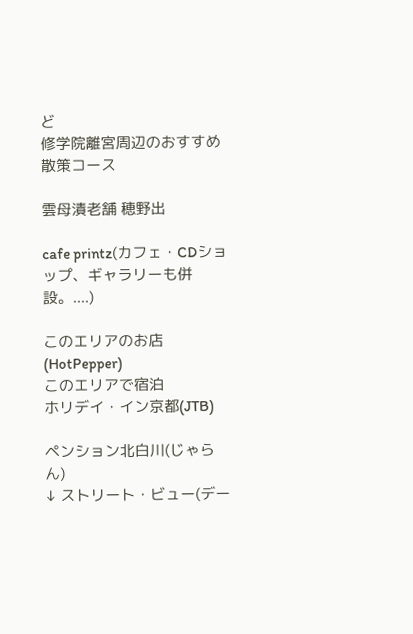ど
修学院離宮周辺のおすすめ散策コース

雲母漬老舗 穂野出

cafe printz(カフェ・CDショップ、ギャラリーも併設。....)

このエリアのお店(HotPepper)
このエリアで宿泊
ホリデイ・イン京都(JTB)

ペンション北白川(じゃらん)
↓ ストリート・ビュー(デー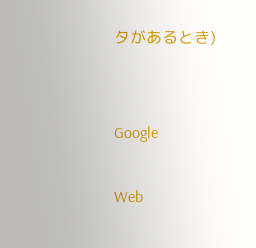タがあるとき)


Google

Web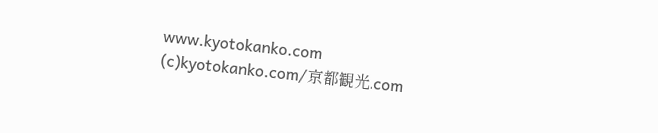www.kyotokanko.com
(c)kyotokanko.com/京都観光.com